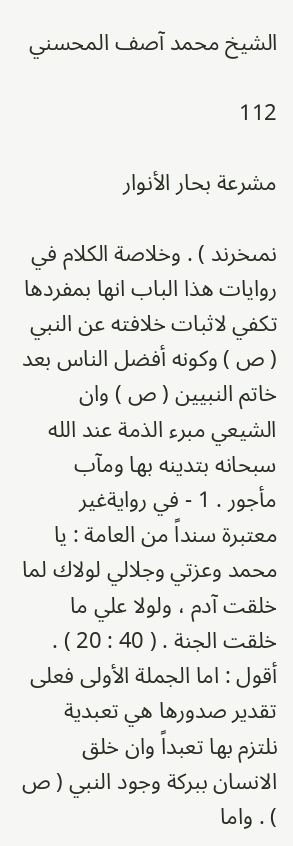الشيخ محمد آصف المحسني

112

مشرعة بحار الأنوار

نمىخرند ) . وخلاصة الكلام في روايات هذا الباب انها بمفردها تكفي لاثبات خلافته عن النبي ( ص ) وكونه أفضل الناس بعد خاتم النبيين ( ص ) وان الشيعي مبرء الذمة عند الله سبحانه بتدينه بها ومآب مأجور . 1 - في روايةغير معتبرة سنداً من العامة : يا محمد وعزتي وجلالي لولاك لما خلقت آدم ، ولولا علي ما خلقت الجنة . ( 40 : 20 ) . أقول : اما الجملة الأولى فعلى تقدير صدورها هي تعبدية نلتزم بها تعبداً وان خلق الانسان ببركة وجود النبي ( ص ) . واما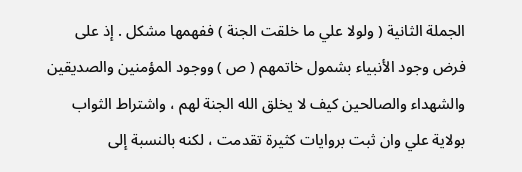الجملة الثانية ( ولولا علي ما خلقت الجنة ) ففهمها مشكل . إذ على فرض وجود الأنبياء بشمول خاتمهم ( ص ) ووجود المؤمنين والصديقين والشهداء والصالحين كيف لا يخلق الله الجنة لهم ، واشتراط الثواب بولاية علي وان ثبت بروايات كثيرة تقدمت ، لكنه بالنسبة إلى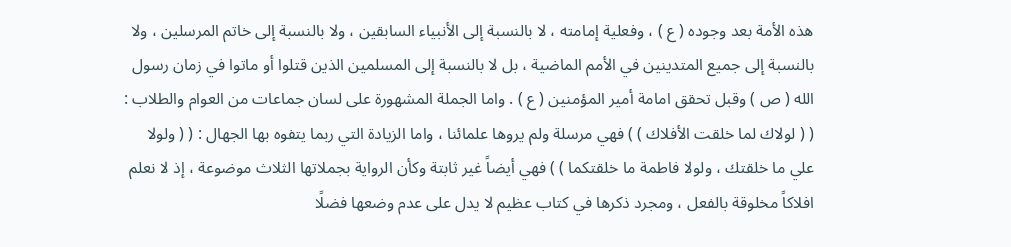هذه الأمة بعد وجوده ( ع ) ، وفعلية إمامته ، لا بالنسبة إلى الأنبياء السابقين ، ولا بالنسبة إلى خاتم المرسلين ، ولا بالنسبة إلى جميع المتدينين في الأمم الماضية ، بل لا بالنسبة إلى المسلمين الذين قتلوا أو ماتوا في زمان رسول الله ( ص ) وقبل تحقق امامة أمير المؤمنين ( ع ) . واما الجملة المشهورة على لسان جماعات من العوام والطلاب : ( ( لولاك لما خلقت الأفلاك ) ) فهي مرسلة ولم يروها علمائنا ، واما الزيادة التي ربما يتفوه بها الجهال : ( ( ولولا علي ما خلقتك ، ولولا فاطمة ما خلقتكما ) ) فهي أيضاً غير ثابتة وكأن الرواية بجملاتها الثلاث موضوعة ، إذ لا نعلم افلاكاً مخلوقة بالفعل ، ومجرد ذكرها في كتاب عظيم لا يدل على عدم وضعها فضلًا